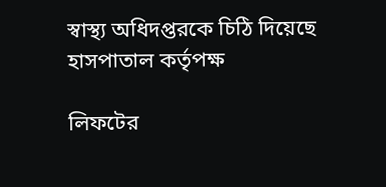স্বাস্থ্য অধিদপ্তরকে চিঠি দিয়েছে হাসপাতাল কর্তৃপক্ষ

লিফটের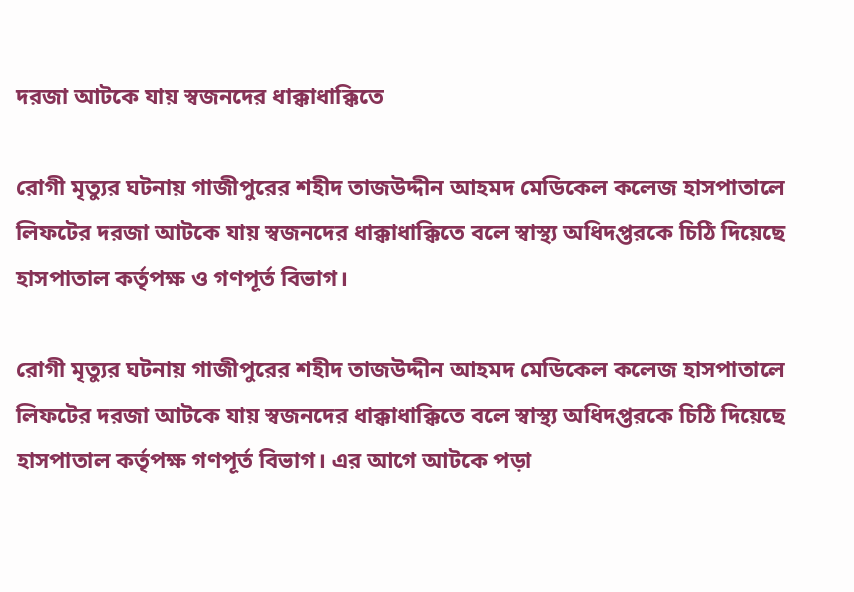দরজা আটকে যায় স্বজনদের ধাক্কাধাক্কিতে

রোগী মৃত্যুর ঘটনায় গাজীপুরের শহীদ তাজউদ্দীন আহমদ মেডিকেল কলেজ হাসপাতালে লিফটের দরজা আটকে যায় স্বজনদের ধাক্কাধাক্কিতে বলে স্বাস্থ্য অধিদপ্তরকে চিঠি দিয়েছে হাসপাতাল কর্তৃপক্ষ ও গণপূর্ত বিভাগ।

রোগী মৃত্যুর ঘটনায় গাজীপুরের শহীদ তাজউদ্দীন আহমদ মেডিকেল কলেজ হাসপাতালে লিফটের দরজা আটকে যায় স্বজনদের ধাক্কাধাক্কিতে বলে স্বাস্থ্য অধিদপ্তরকে চিঠি দিয়েছে হাসপাতাল কর্তৃপক্ষ গণপূর্ত বিভাগ। এর আগে আটকে পড়া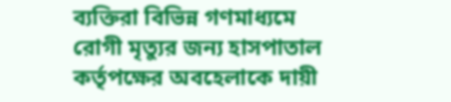ব্যক্তিরা বিভিন্ন গণমাধ্যমে রোগী মৃত্যুর জন্য হাসপাতাল কর্তৃপক্ষের অবহেলাকে দায়ী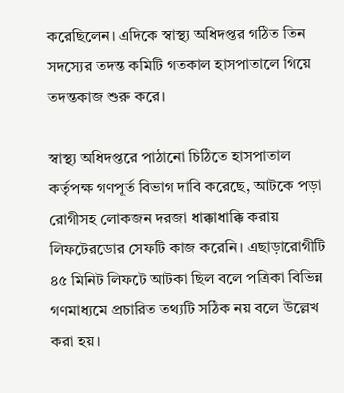করেছিলেন। এদিকে স্বাস্থ্য অধিদপ্তর গঠিত তিন সদস্যের তদন্ত কমিটি গতকাল হাসপাতালে গিয়ে তদন্তকাজ শুরু করে।

স্বাস্থ্য অধিদপ্তরে পাঠানো চিঠিতে হাসপাতাল কর্তৃপক্ষ গণপূর্ত বিভাগ দাবি করেছে, আটকে পড়া রোগীসহ লোকজন দরজা ধাক্কাধাক্কি করায় লিফটেরডোর সেফটি কাজ করেনি। এছাড়ারোগীটি ৪৫ মিনিট লিফটে আটকা ছিল বলে পত্রিকা বিভিন্ন গণমাধ্যমে প্রচারিত তথ্যটি সঠিক নয় বলে উল্লেখ করা হয়।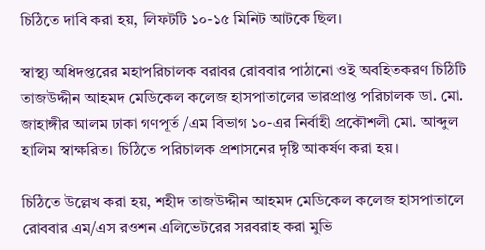চিঠিতে দাবি করা হয়, লিফটটি ১০-১৫ মিনিট আটকে ছিল।

স্বাস্থ্য অধিদপ্তরের মহাপরিচালক বরাবর রোববার পাঠানো ওই অবহিতকরণ চিঠিটি তাজউদ্দীন আহমদ মেডিকেল কলেজ হাসপাতালের ভারপ্রাপ্ত পরিচালক ডা. মো. জাহাঙ্গীর আলম ঢাকা গণপূর্ত /এম বিভাগ ১০-এর নির্বাহী প্রকৌশলী মো. আব্দুল হালিম স্বাক্ষরিত। চিঠিতে পরিচালক প্রশাসনের দৃষ্টি আকর্ষণ করা হয়।

চিঠিতে উল্লেখ করা হয়, শহীদ তাজউদ্দীন আহমদ মেডিকেল কলেজ হাসপাতালে রোববার এম/এস রওশন এলিভেটরের সরবরাহ করা মুভি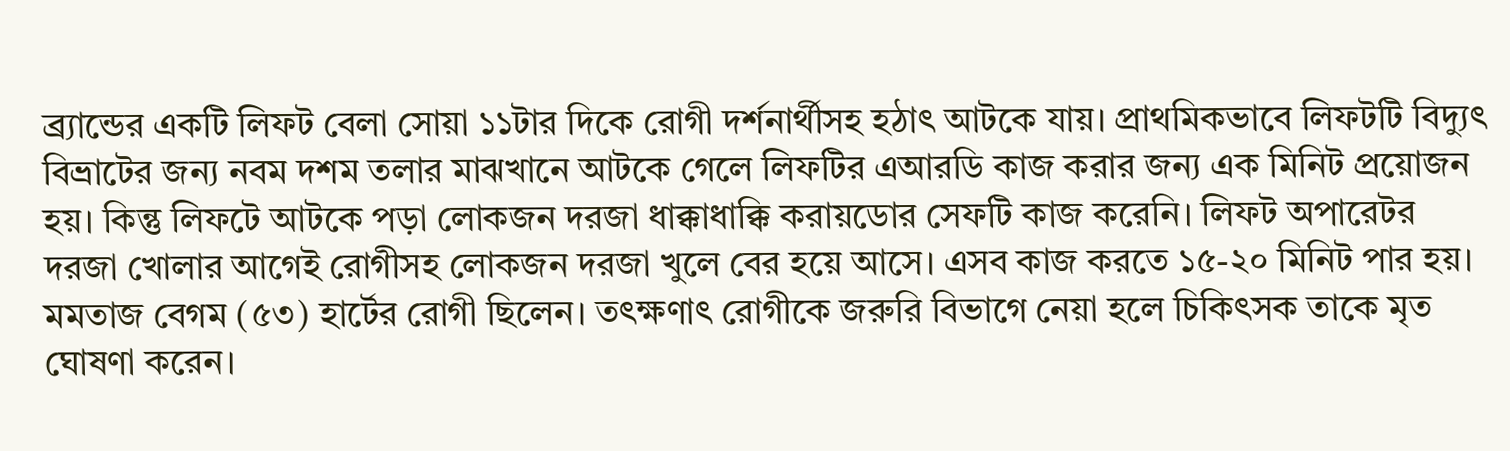ব্র্যান্ডের একটি লিফট বেলা সোয়া ১১টার দিকে রোগী দর্শনার্থীসহ হঠাৎ আটকে যায়। প্রাথমিকভাবে লিফটটি বিদ্যুৎ বিভ্রাটের জন্য নবম দশম তলার মাঝখানে আটকে গেলে লিফটির এআরডি কাজ করার জন্য এক মিনিট প্রয়োজন হয়। কিন্তু লিফটে আটকে পড়া লোকজন দরজা ধাক্কাধাক্কি করায়ডোর সেফটি কাজ করেনি। লিফট অপারেটর দরজা খোলার আগেই রোগীসহ লোকজন দরজা খুলে বের হয়ে আসে। এসব কাজ করতে ১৫-২০ মিনিট পার হয়। মমতাজ বেগম (৫৩) হার্টের রোগী ছিলেন। তৎক্ষণাৎ রোগীকে জরুরি বিভাগে নেয়া হলে চিকিৎসক তাকে মৃত ঘোষণা করেন।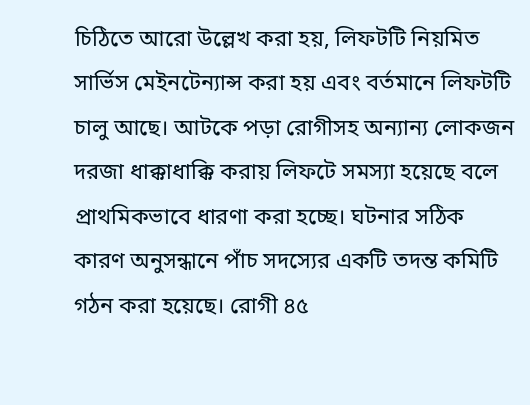চিঠিতে আরো উল্লেখ করা হয়, লিফটটি নিয়মিত সার্ভিস মেইনটেন্যান্স করা হয় এবং বর্তমানে লিফটটি চালু আছে। আটকে পড়া রোগীসহ অন্যান্য লোকজন দরজা ধাক্কাধাক্কি করায় লিফটে সমস্যা হয়েছে বলে প্রাথমিকভাবে ধারণা করা হচ্ছে। ঘটনার সঠিক কারণ অনুসন্ধানে পাঁচ সদস্যের একটি তদন্ত কমিটি গঠন করা হয়েছে। রোগী ৪৫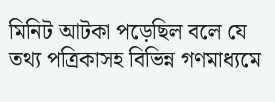মিনিট আটকা পড়েছিল বলে যে তথ্য পত্রিকাসহ বিভিন্ন গণমাধ্যমে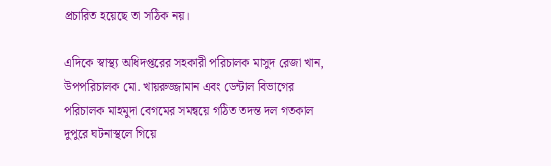প্রচারিত হয়েছে তা সঠিক নয়।

এদিকে স্বাস্থ্য অধিদপ্তরের সহকারী পরিচালক মাসুদ রেজা খান, উপপরিচালক মো. খায়রুজ্জামান এবং ডেন্টাল বিভাগের পরিচালক মাহমুদা বেগমের সমন্বয়ে গঠিত তদন্ত দল গতকাল দুপুরে ঘটনাস্থলে গিয়ে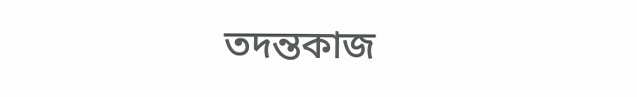তদন্তকাজ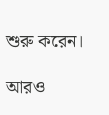শুরু করেন।

আরও